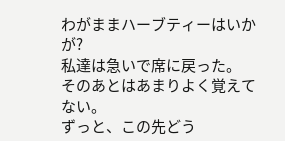わがままハーブティーはいかが?
私達は急いで席に戻った。
そのあとはあまりよく覚えてない。
ずっと、この先どう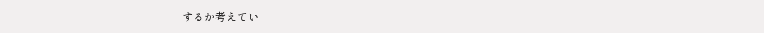するか考えてい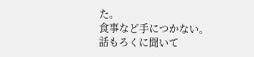た。
食事など手につかない。
話もろくに聞いて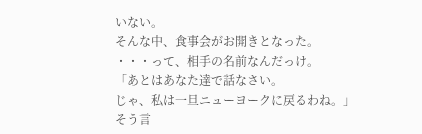いない。
そんな中、食事会がお開きとなった。
・・・って、相手の名前なんだっけ。
「あとはあなた達で話なさい。
じゃ、私は一旦ニューヨークに戻るわね。」
そう言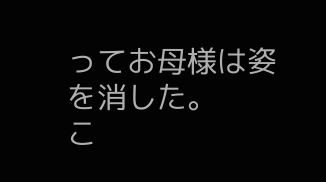ってお母様は姿を消した。
こ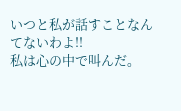いつと私が話すことなんてないわよ!!
私は心の中で叫んだ。